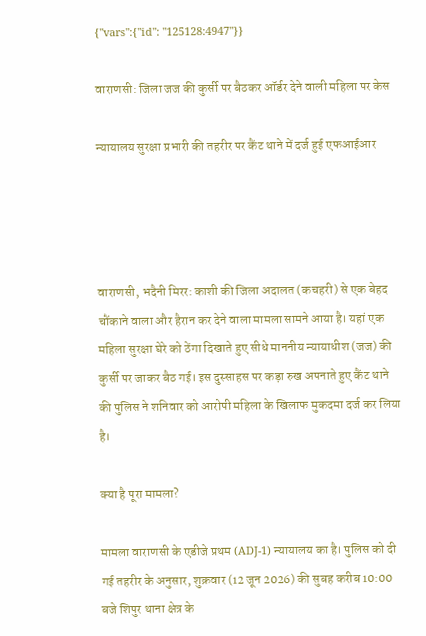{"vars":{"id": "125128:4947"}}

वाराणसी: जिला जज की कुर्सी पर बैठकर ऑर्डर देने वाली महिला पर केस

न्यायालय सुरक्षा प्रभारी की तहरीर पर कैंट थाने में दर्ज हुई एफआईआर




वाराणसी, भदैनी मिरर: काशी की जिला अदालत (कचहरी) से एक बेहद चौंकाने वाला और हैरान कर देने वाला मामला सामने आया है। यहां एक महिला सुरक्षा घेरे को ठेंगा दिखाते हुए सीधे माननीय न्यायाधीश (जज) की कुर्सी पर जाकर बैठ गई। इस दुस्साहस पर कड़ा रुख अपनाते हुए कैंट थाने की पुलिस ने शनिवार को आरोपी महिला के खिलाफ मुकदमा दर्ज कर लिया है।

क्या है पूरा मामला?

मामला वाराणसी के एडीजे प्रथम (ADJ-1) न्यायालय का है। पुलिस को दी गई तहरीर के अनुसार, शुक्रवार (12 जून 2026) की सुबह करीब 10:00 बजे शिपुर थाना क्षेत्र के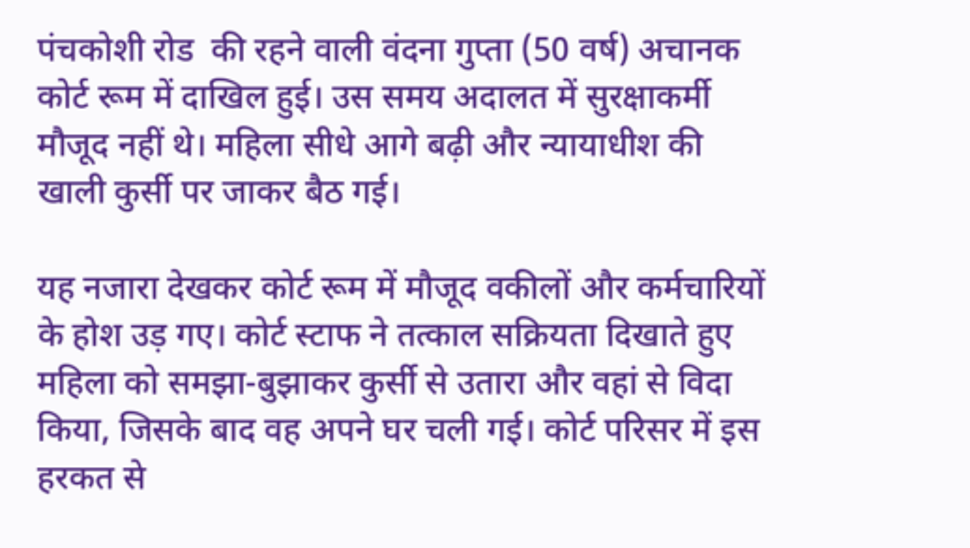पंचकोशी रोड  की रहने वाली वंदना गुप्ता (50 वर्ष) अचानक कोर्ट रूम में दाखिल हुई। उस समय अदालत में सुरक्षाकर्मी मौजूद नहीं थे। महिला सीधे आगे बढ़ी और न्यायाधीश की खाली कुर्सी पर जाकर बैठ गई।

यह नजारा देखकर कोर्ट रूम में मौजूद वकीलों और कर्मचारियों के होश उड़ गए। कोर्ट स्टाफ ने तत्काल सक्रियता दिखाते हुए महिला को समझा-बुझाकर कुर्सी से उतारा और वहां से विदा किया, जिसके बाद वह अपने घर चली गई। कोर्ट परिसर में इस हरकत से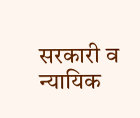सरकारी व न्यायिक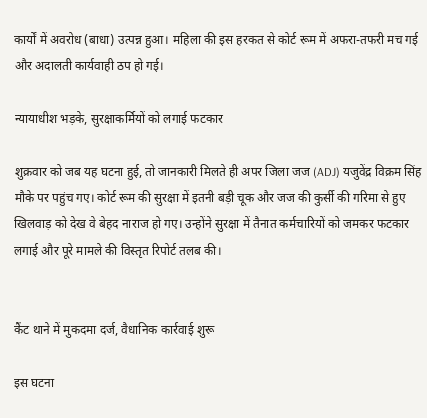कार्यों में अवरोध (बाधा) उत्पन्न हुआ। महिला की इस हरकत से कोर्ट रूम में अफरा-तफरी मच गई और अदालती कार्यवाही ठप हो गई।

न्यायाधीश भड़के, सुरक्षाकर्मियों को लगाई फटकार

शुक्रवार को जब यह घटना हुई, तो जानकारी मिलते ही अपर जिला जज (ADJ) यजुवेंद्र विक्रम सिंह मौके पर पहुंच गए। कोर्ट रूम की सुरक्षा में इतनी बड़ी चूक और जज की कुर्सी की गरिमा से हुए खिलवाड़ को देख वे बेहद नाराज हो गए। उन्होंने सुरक्षा में तैनात कर्मचारियों को जमकर फटकार लगाई और पूरे मामले की विस्तृत रिपोर्ट तलब की।


कैंट थाने में मुकदमा दर्ज, वैधानिक कार्रवाई शुरू

इस घटना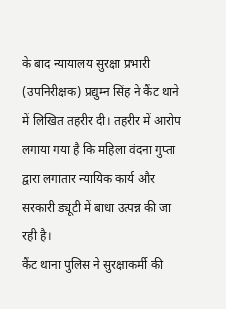के बाद न्यायालय सुरक्षा प्रभारी (उपनिरीक्षक) प्रद्युम्न सिंह ने कैंट थाने में लिखित तहरीर दी। तहरीर में आरोप लगाया गया है कि महिला वंदना गुप्ता द्वारा लगातार न्यायिक कार्य और सरकारी ड्यूटी में बाधा उत्पन्न की जा रही है।
कैंट थाना पुलिस ने सुरक्षाकर्मी की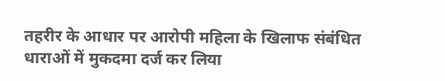तहरीर के आधार पर आरोपी महिला के खिलाफ संबंधित धाराओं में मुकदमा दर्ज कर लिया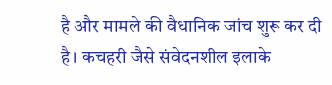है और मामले की वैधानिक जांच शुरू कर दी है। कचहरी जैसे संवेदनशील इलाके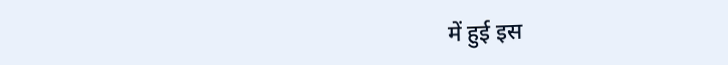में हुई इस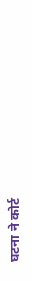घटना ने कोर्ट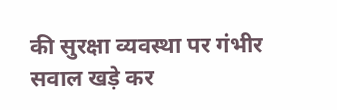की सुरक्षा व्यवस्था पर गंभीर सवाल खड़े कर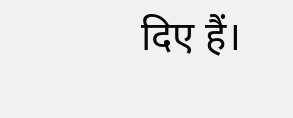दिए हैं।